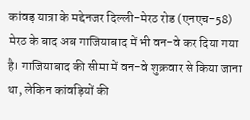कांवड़ यात्रा के मद्देनजर दिल्ली-मेरठ रोड (एनएच-58) मेरठ के बाद अब गाजियाबाद में भी वन-वे कर दिया गया है। गाजियाबाद की सीमा में वन-वे शुक्रवार से किया जाना था, लेकिन कांवड़ियों की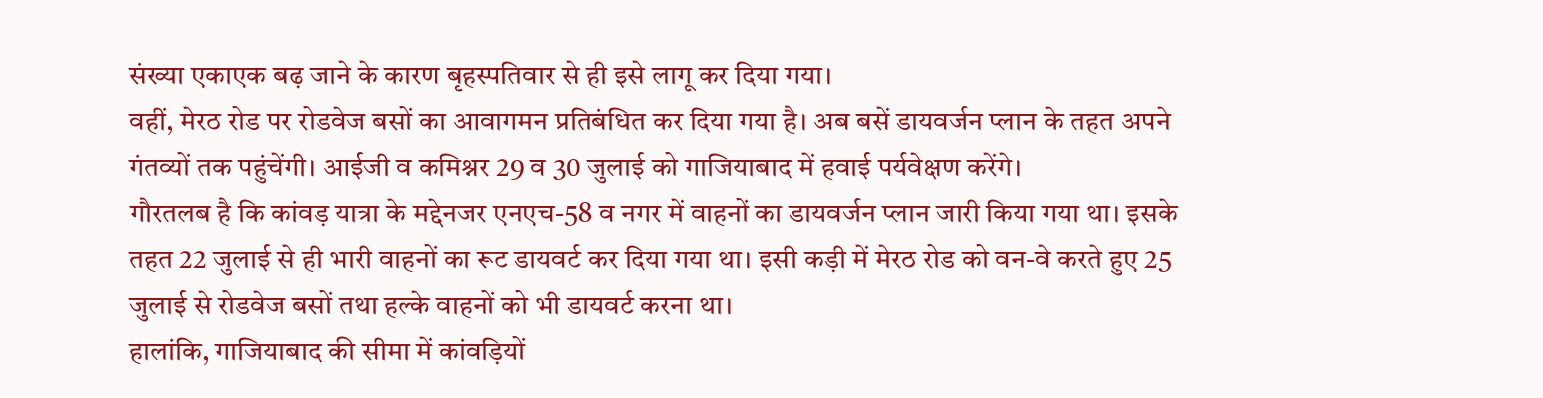संख्या एकाएक बढ़ जाने के कारण बृहस्पतिवार से ही इसे लागू कर दिया गया।
वहीं, मेरठ रोड पर रोडवेज बसों का आवागमन प्रतिबंधित कर दिया गया है। अब बसें डायवर्जन प्लान के तहत अपने गंतव्यों तक पहुंचेंगी। आईजी व कमिश्नर 29 व 30 जुलाई को गाजियाबाद में हवाई पर्यवेक्षण करेंगे।
गौरतलब है कि कांवड़ यात्रा के मद्देनजर एनएच-58 व नगर में वाहनों का डायवर्जन प्लान जारी किया गया था। इसके तहत 22 जुलाई से ही भारी वाहनों का रूट डायवर्ट कर दिया गया था। इसी कड़ी में मेरठ रोड को वन-वे करते हुए 25 जुलाई से रोडवेज बसों तथा हल्के वाहनों को भी डायवर्ट करना था।
हालांकि, गाजियाबाद की सीमा में कांवड़ियों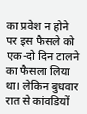का प्रवेश न होने पर इस फैसले को एक-दो दिन टालने का फैसला लिया था। लेकिन बुधवार रात से कांवडियों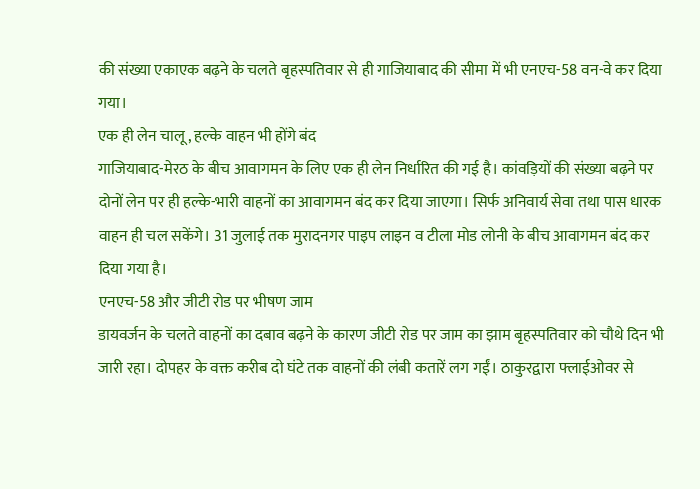की संख्या एकाएक बढ़ने के चलते बृहस्पतिवार से ही गाजियाबाद की सीमा में भी एनएच-58 वन-वे कर दिया गया।
एक ही लेन चालू, हल्के वाहन भी होंगे बंद
गाजियाबाद-मेरठ के बीच आवागमन के लिए एक ही लेन निर्धारित की गई है। कांवड़ियों की संख्या बढ़ने पर दोनों लेन पर ही हल्के-भारी वाहनों का आवागमन बंद कर दिया जाएगा। सिर्फ अनिवार्य सेवा तथा पास धारक वाहन ही चल सकेंगे। 31 जुलाई तक मुरादनगर पाइप लाइन व टीला मोड लोनी के बीच आवागमन बंद कर दिया गया है।
एनएच-58 और जीटी रोड पर भीषण जाम
डायवर्जन के चलते वाहनों का दबाव बढ़ने के कारण जीटी रोड पर जाम का झाम बृहस्पतिवार को चौथे दिन भी जारी रहा। दोपहर के वक्त करीब दो घंटे तक वाहनों की लंबी कतारें लग गईं। ठाकुरद्वारा फ्लाईओवर से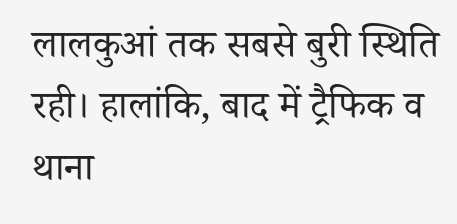लालकुआं तक सबसे बुरी स्थिति रही। हालांकि, बाद में ट्रैफिक व थाना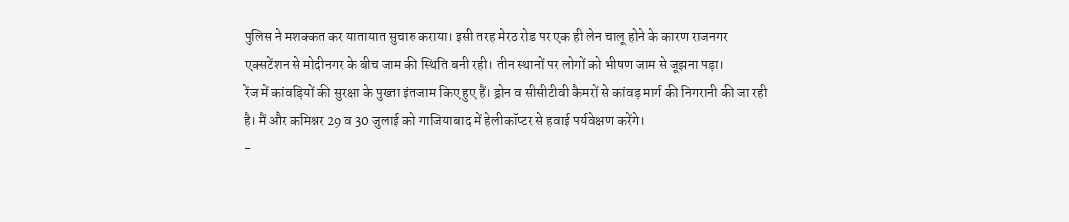पुलिस ने मशक्कत कर यातायात सुचारु कराया। इसी तरह मेरठ रोड पर एक ही लेन चालू होने के कारण राजनगर एक्सटेंशन से मोदीनगर के बीच जाम की स्थिति बनी रही। तीन स्थानों पर लोगों को भीषण जाम से जूझना पड़ा।
रेंज में कांवड़ियों की सुरक्षा के पुख्ता इंतजाम किए हुए हैं। ड्रोन व सीसीटीवी कैमरों से कांवड़ मार्ग की निगरानी की जा रही है। मैं और कमिश्नर 29 व 30 जुलाई को गाजियाबाद में हेलीकॉप्टर से हवाई पर्यवेक्षण करेंगे।
-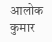आलोक कुमार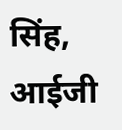सिंह, आईजी